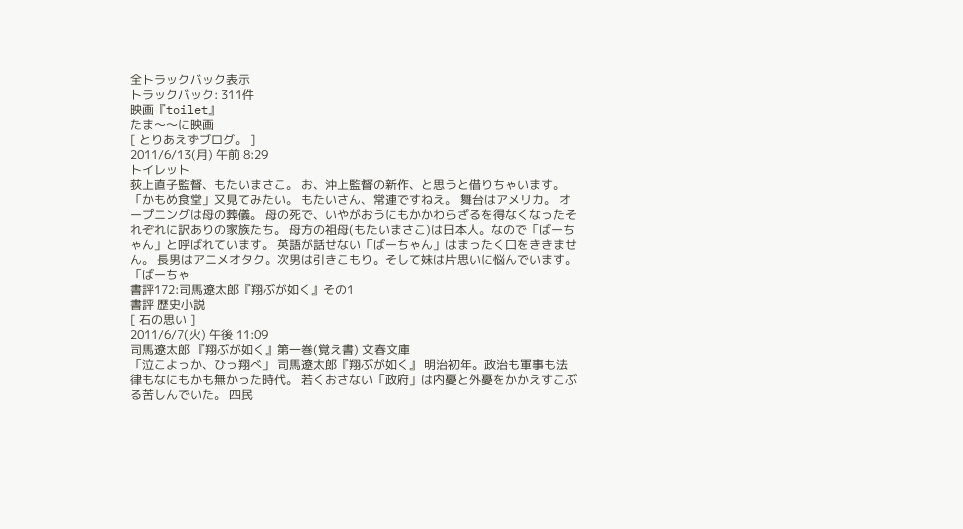全トラックバック表示
トラックバック: 311件
映画『toilet』
たま〜〜に映画
[ とりあえずブログ。 ]
2011/6/13(月) 午前 8:29
トイレット
荻上直子監督、もたいまさこ。 お、沖上監督の新作、と思うと借りちゃいます。 「かもめ食堂」又見てみたい。 もたいさん、常連ですねえ。 舞台はアメリカ。 オープニングは母の葬儀。 母の死で、いやがおうにもかかわらざるを得なくなったそれぞれに訳ありの家族たち。 母方の祖母(もたいまさこ)は日本人。なので「ばーちゃん」と呼ばれています。 英語が話せない「ばーちゃん」はまったく口をききません。 長男はアニメオタク。次男は引きこもり。そして妹は片思いに悩んでいます。 「ばーちゃ
書評172:司馬遼太郎『翔ぶが如く』その1
書評 歴史小説
[ 石の思い ]
2011/6/7(火) 午後 11:09
司馬遼太郎 『翔ぶが如く』第一巻(覚え書) 文春文庫
「泣こよっか、ひっ翔べ」 司馬遼太郎『翔ぶが如く』 明治初年。政治も軍事も法律もなにもかも無かった時代。 若くおさない「政府」は内憂と外憂をかかえすこぶる苦しんでいた。 四民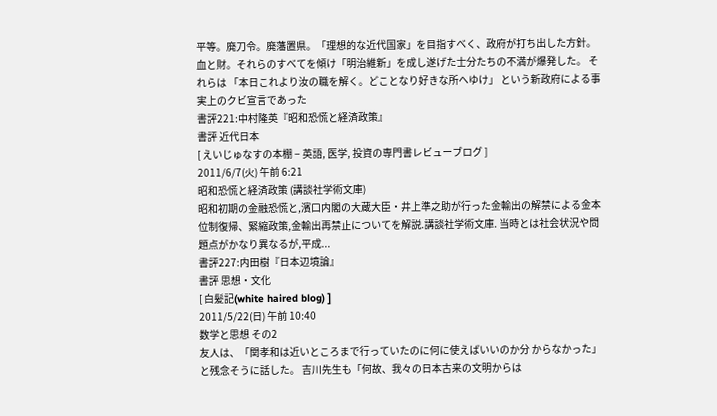平等。廃刀令。廃藩置県。「理想的な近代国家」を目指すべく、政府が打ち出した方針。 血と財。それらのすべてを傾け「明治維新」を成し遂げた士分たちの不満が爆発した。 それらは 「本日これより汝の職を解く。どことなり好きな所へゆけ」 という新政府による事実上のクビ宣言であった
書評221:中村隆英『昭和恐慌と経済政策』
書評 近代日本
[ えいじゅなすの本棚 − 英語, 医学, 投資の専門書レビューブログ ]
2011/6/7(火) 午前 6:21
昭和恐慌と経済政策 (講談社学術文庫)
昭和初期の金融恐慌と,濱口内閣の大蔵大臣・井上準之助が行った金輸出の解禁による金本位制復帰、緊縮政策,金輸出再禁止についてを解説.講談社学術文庫. 当時とは社会状況や問題点がかなり異なるが,平成...
書評227:内田樹『日本辺境論』
書評 思想・文化
[ 白髪記(white haired blog) ]
2011/5/22(日) 午前 10:40
数学と思想 その2
友人は、「関孝和は近いところまで行っていたのに何に使えばいいのか分 からなかった」 と残念そうに話した。 吉川先生も「何故、我々の日本古来の文明からは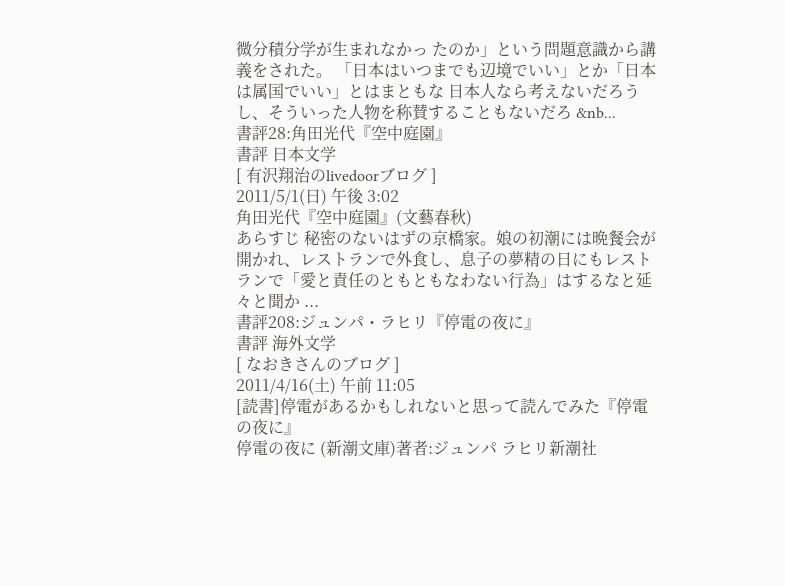微分積分学が生まれなかっ たのか」という問題意識から講義をされた。 「日本はいつまでも辺境でいい」とか「日本は属国でいい」とはまともな 日本人なら考えないだろうし、そういった人物を称賛することもないだろ &nb...
書評28:角田光代『空中庭園』
書評 日本文学
[ 有沢翔治のlivedoorブログ ]
2011/5/1(日) 午後 3:02
角田光代『空中庭園』(文藝春秋)
あらすじ 秘密のないはずの京橋家。娘の初潮には晩餐会が開かれ、レストランで外食し、息子の夢精の日にもレストランで「愛と責任のともともなわない行為」はするなと延々と聞か ...
書評208:ジュンパ・ラヒリ『停電の夜に』
書評 海外文学
[ なおきさんのブログ ]
2011/4/16(土) 午前 11:05
[読書]停電があるかもしれないと思って読んでみた『停電の夜に』
停電の夜に (新潮文庫)著者:ジュンパ ラヒリ新潮社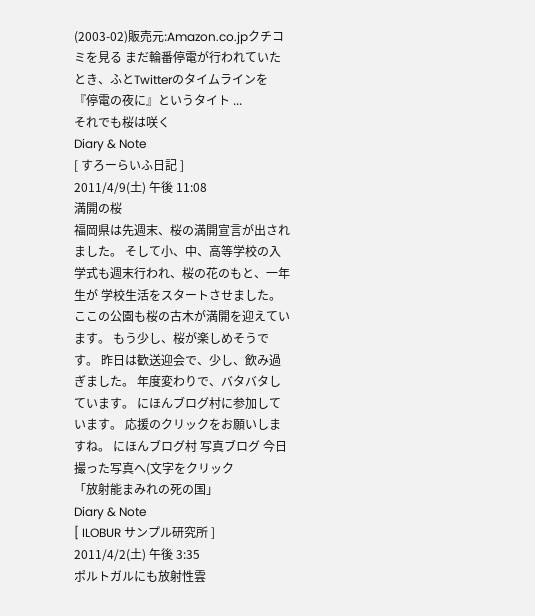(2003-02)販売元:Amazon.co.jpクチコミを見る まだ輪番停電が行われていたとき、ふとTwitterのタイムラインを『停電の夜に』というタイト ...
それでも桜は咲く
Diary & Note
[ すろーらいふ日記 ]
2011/4/9(土) 午後 11:08
満開の桜
福岡県は先週末、桜の満開宣言が出されました。 そして小、中、高等学校の入学式も週末行われ、桜の花のもと、一年生が 学校生活をスタートさせました。 ここの公園も桜の古木が満開を迎えています。 もう少し、桜が楽しめそうです。 昨日は歓送迎会で、少し、飲み過ぎました。 年度変わりで、バタバタしています。 にほんブログ村に参加しています。 応援のクリックをお願いしますね。 にほんブログ村 写真ブログ 今日撮った写真へ(文字をクリック
「放射能まみれの死の国」
Diary & Note
[ ILOBUR サンプル研究所 ]
2011/4/2(土) 午後 3:35
ポルトガルにも放射性雲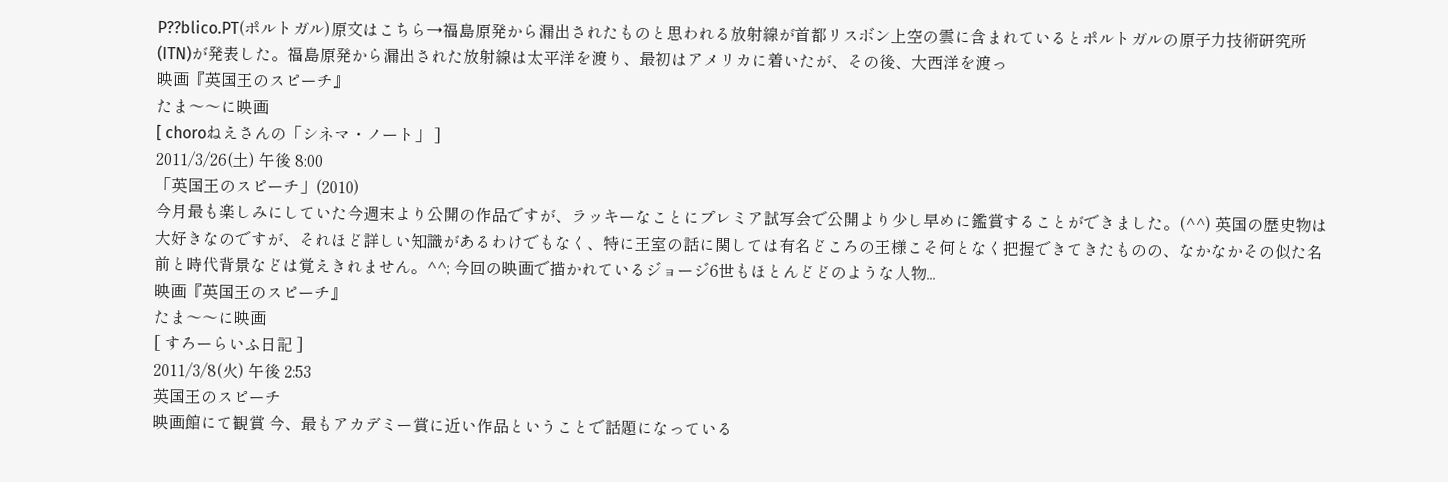P??blico.PT(ポルトガル)原文はこちら→福島原発から漏出されたものと思われる放射線が首都リスボン上空の雲に含まれているとポルトガルの原子力技術研究所(ITN)が発表した。福島原発から漏出された放射線は太平洋を渡り、最初はアメリカに着いたが、その後、大西洋を渡っ
映画『英国王のスピーチ』
たま〜〜に映画
[ choroねえさんの「シネマ・ノート」 ]
2011/3/26(土) 午後 8:00
「英国王のスピーチ」(2010)
今月最も楽しみにしていた今週末より公開の作品ですが、ラッキーなことにプレミア試写会で公開より少し早めに鑑賞することができました。(^^) 英国の歴史物は大好きなのですが、それほど詳しい知識があるわけでもなく、特に王室の話に関しては有名どころの王様こそ何となく把握できてきたものの、なかなかその似た名前と時代背景などは覚えきれません。^^; 今回の映画で描かれているジョージ6世もほとんどどのような人物...
映画『英国王のスピーチ』
たま〜〜に映画
[ すろーらいふ日記 ]
2011/3/8(火) 午後 2:53
英国王のスピーチ
映画館にて観賞 今、最もアカデミー賞に近い作品ということで話題になっている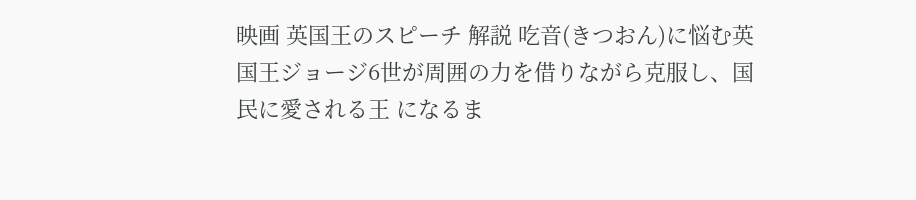映画 英国王のスピーチ 解説 吃音(きつおん)に悩む英国王ジョージ6世が周囲の力を借りながら克服し、国民に愛される王 になるま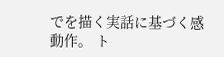でを描く実話に基づく感動作。 ト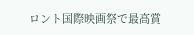ロント国際映画祭で最高賞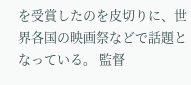を受賞したのを皮切りに、世界各国の映画祭などで話題となっている。 監督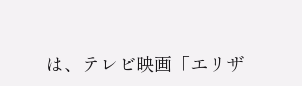は、テレビ映画「エリザ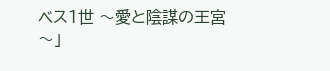ベス1世 〜愛と陰謀の王宮〜」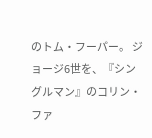のトム・フーパー。 ジョージ6世を、『シングルマン』のコリン・ファ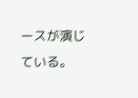ースが演じている。